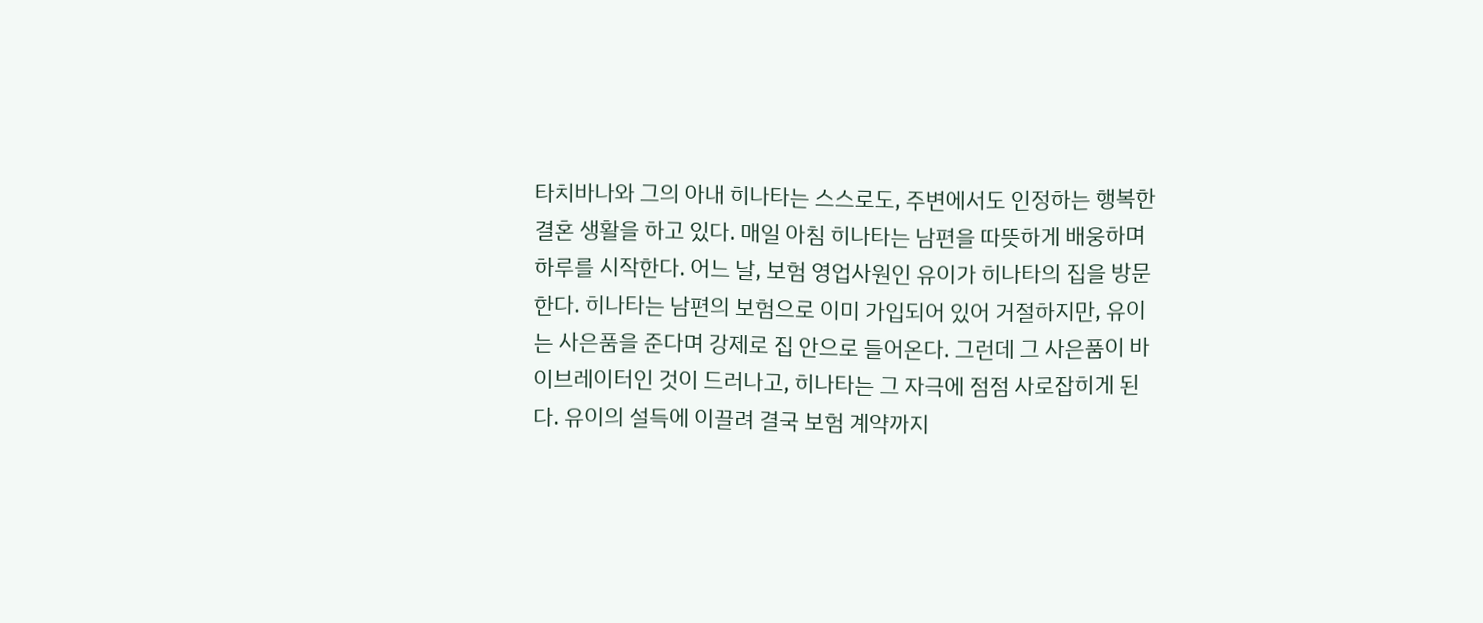타치바나와 그의 아내 히나타는 스스로도, 주변에서도 인정하는 행복한 결혼 생활을 하고 있다. 매일 아침 히나타는 남편을 따뜻하게 배웅하며 하루를 시작한다. 어느 날, 보험 영업사원인 유이가 히나타의 집을 방문한다. 히나타는 남편의 보험으로 이미 가입되어 있어 거절하지만, 유이는 사은품을 준다며 강제로 집 안으로 들어온다. 그런데 그 사은품이 바이브레이터인 것이 드러나고, 히나타는 그 자극에 점점 사로잡히게 된다. 유이의 설득에 이끌려 결국 보험 계약까지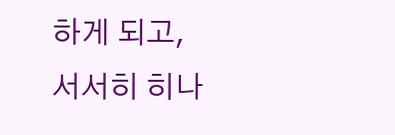하게 되고, 서서히 히나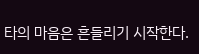타의 마음은 흔들리기 시작한다.